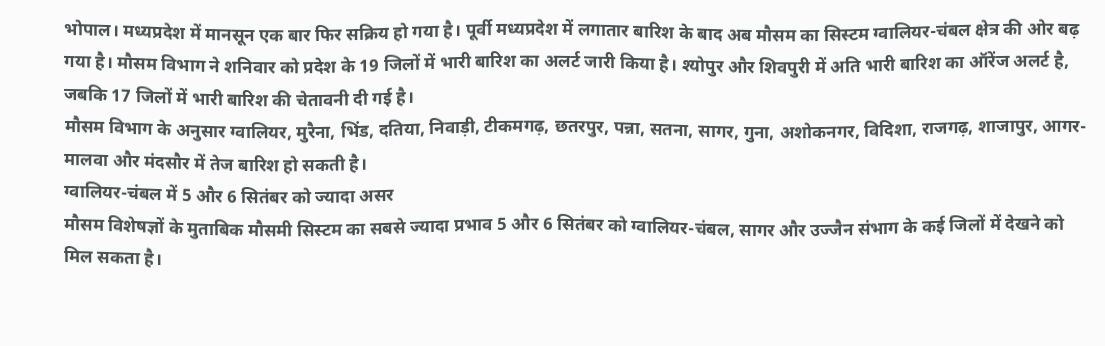भोपाल। मध्यप्रदेश में मानसून एक बार फिर सक्रिय हो गया है। पूर्वी मध्यप्रदेश में लगातार बारिश के बाद अब मौसम का सिस्टम ग्वालियर-चंबल क्षेत्र की ओर बढ़ गया है। मौसम विभाग ने शनिवार को प्रदेश के 19 जिलों में भारी बारिश का अलर्ट जारी किया है। श्योपुर और शिवपुरी में अति भारी बारिश का ऑरेंज अलर्ट है, जबकि 17 जिलों में भारी बारिश की चेतावनी दी गई है।
मौसम विभाग के अनुसार ग्वालियर, मुरैना, भिंड, दतिया, निवाड़ी, टीकमगढ़, छतरपुर, पन्ना, सतना, सागर, गुना, अशोकनगर, विदिशा, राजगढ़, शाजापुर, आगर-मालवा और मंदसौर में तेज बारिश हो सकती है।
ग्वालियर-चंबल में 5 और 6 सितंबर को ज्यादा असर
मौसम विशेषज्ञों के मुताबिक मौसमी सिस्टम का सबसे ज्यादा प्रभाव 5 और 6 सितंबर को ग्वालियर-चंबल, सागर और उज्जैन संभाग के कई जिलों में देखने को मिल सकता है।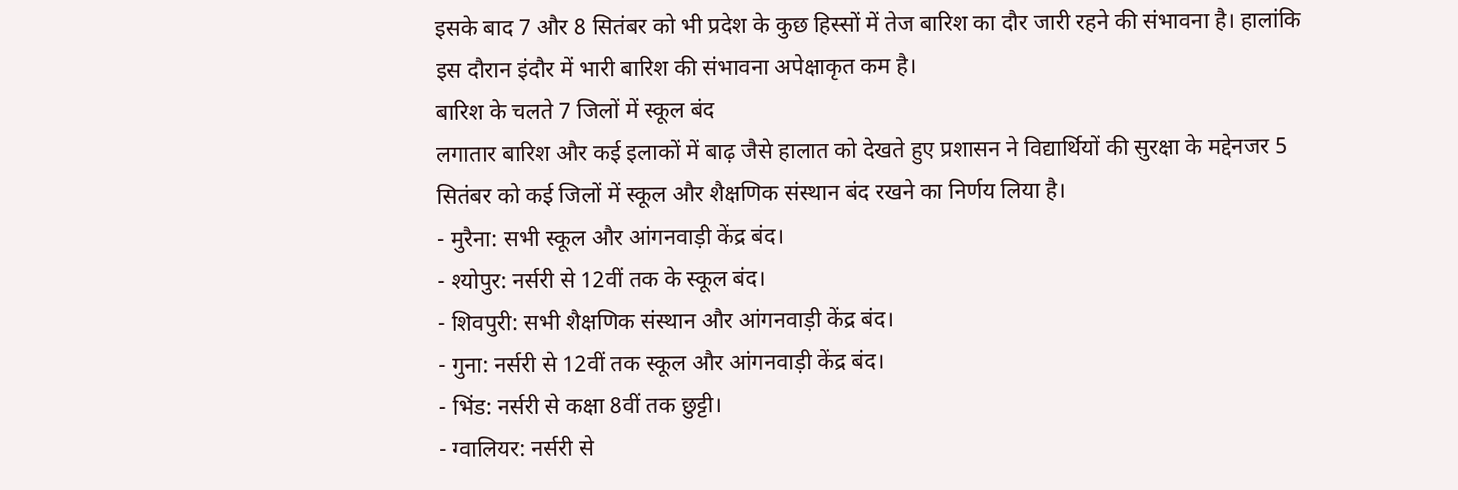इसके बाद 7 और 8 सितंबर को भी प्रदेश के कुछ हिस्सों में तेज बारिश का दौर जारी रहने की संभावना है। हालांकि इस दौरान इंदौर में भारी बारिश की संभावना अपेक्षाकृत कम है।
बारिश के चलते 7 जिलों में स्कूल बंद
लगातार बारिश और कई इलाकों में बाढ़ जैसे हालात को देखते हुए प्रशासन ने विद्यार्थियों की सुरक्षा के मद्देनजर 5 सितंबर को कई जिलों में स्कूल और शैक्षणिक संस्थान बंद रखने का निर्णय लिया है।
- मुरैना: सभी स्कूल और आंगनवाड़ी केंद्र बंद।
- श्योपुर: नर्सरी से 12वीं तक के स्कूल बंद।
- शिवपुरी: सभी शैक्षणिक संस्थान और आंगनवाड़ी केंद्र बंद।
- गुना: नर्सरी से 12वीं तक स्कूल और आंगनवाड़ी केंद्र बंद।
- भिंड: नर्सरी से कक्षा 8वीं तक छुट्टी।
- ग्वालियर: नर्सरी से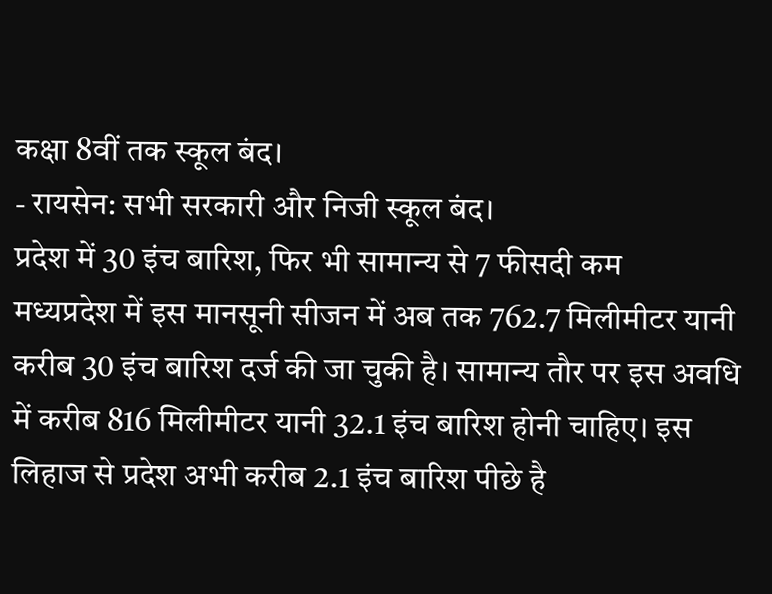कक्षा 8वीं तक स्कूल बंद।
- रायसेन: सभी सरकारी और निजी स्कूल बंद।
प्रदेश में 30 इंच बारिश, फिर भी सामान्य से 7 फीसदी कम
मध्यप्रदेश में इस मानसूनी सीजन में अब तक 762.7 मिलीमीटर यानी करीब 30 इंच बारिश दर्ज की जा चुकी है। सामान्य तौर पर इस अवधि में करीब 816 मिलीमीटर यानी 32.1 इंच बारिश होनी चाहिए। इस लिहाज से प्रदेश अभी करीब 2.1 इंच बारिश पीछे है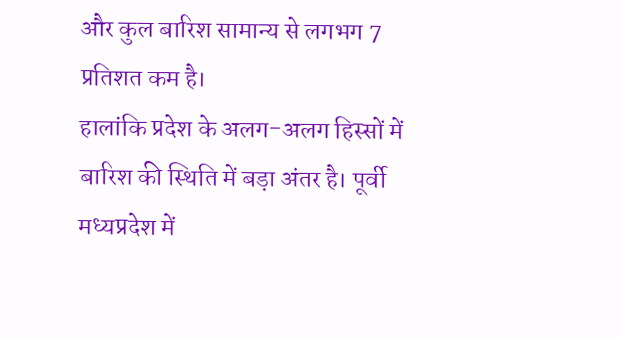और कुल बारिश सामान्य से लगभग 7 प्रतिशत कम है।
हालांकि प्रदेश के अलग-अलग हिस्सों में बारिश की स्थिति में बड़ा अंतर है। पूर्वी मध्यप्रदेश में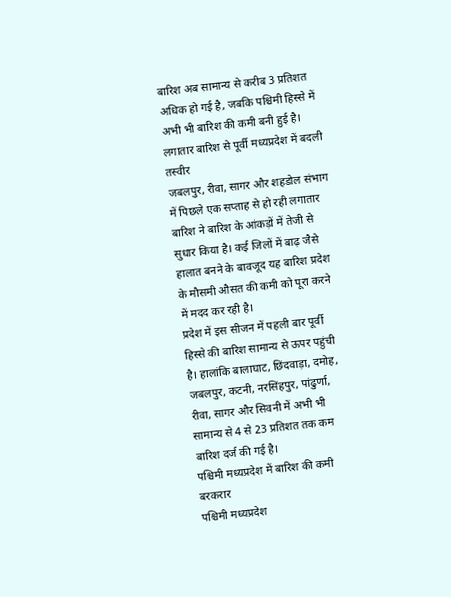बारिश अब सामान्य से करीब 3 प्रतिशत अधिक हो गई है, जबकि पश्चिमी हिस्से में अभी भी बारिश की कमी बनी हुई है।
लगातार बारिश से पूर्वी मध्यप्रदेश में बदली तस्वीर
जबलपुर, रीवा, सागर और शहडोल संभाग में पिछले एक सप्ताह से हो रही लगातार बारिश ने बारिश के आंकड़ों में तेजी से सुधार किया है। कई जिलों में बाढ़ जैसे हालात बनने के बावजूद यह बारिश प्रदेश के मौसमी औसत की कमी को पूरा करने में मदद कर रही है।
प्रदेश में इस सीजन में पहली बार पूर्वी हिस्से की बारिश सामान्य से ऊपर पहुंची है। हालांकि बालाघाट, छिंदवाड़ा, दमोह, जबलपुर, कटनी, नरसिंहपुर, पांढुर्णा, रीवा, सागर और सिवनी में अभी भी सामान्य से 4 से 23 प्रतिशत तक कम बारिश दर्ज की गई है।
पश्चिमी मध्यप्रदेश में बारिश की कमी बरकरार
पश्चिमी मध्यप्रदेश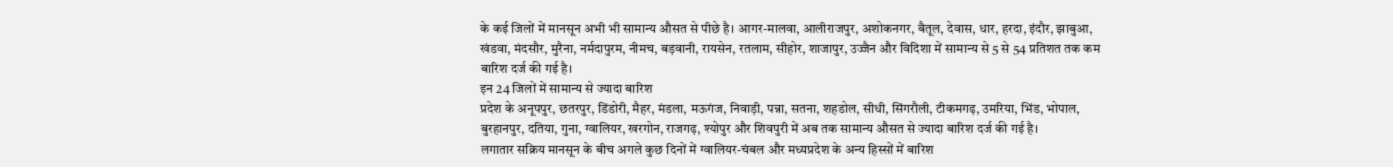के कई जिलों में मानसून अभी भी सामान्य औसत से पीछे है। आगर-मालवा, आलीराजपुर, अशोकनगर, बैतूल, देवास, धार, हरदा, इंदौर, झाबुआ, खंडवा, मंदसौर, मुरैना, नर्मदापुरम, नीमच, बड़वानी, रायसेन, रतलाम, सीहोर, शाजापुर, उज्जैन और विदिशा में सामान्य से 5 से 54 प्रतिशत तक कम बारिश दर्ज की गई है।
इन 24 जिलों में सामान्य से ज्यादा बारिश
प्रदेश के अनूपपुर, छतरपुर, डिंडोरी, मैहर, मंडला, मऊगंज, निवाड़ी, पन्ना, सतना, शहडोल, सीधी, सिंगरौली, टीकमगढ़, उमरिया, भिंड, भोपाल, बुरहानपुर, दतिया, गुना, ग्वालियर, खरगोन, राजगढ़, श्योपुर और शिवपुरी में अब तक सामान्य औसत से ज्यादा बारिश दर्ज की गई है।
लगातार सक्रिय मानसून के बीच अगले कुछ दिनों में ग्वालियर-चंबल और मध्यप्रदेश के अन्य हिस्सों में बारिश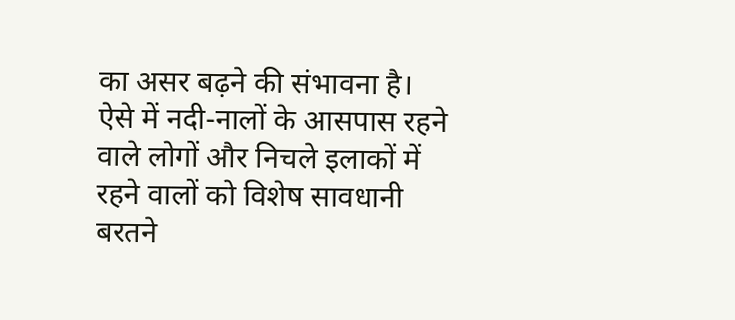का असर बढ़ने की संभावना है। ऐसे में नदी-नालों के आसपास रहने वाले लोगों और निचले इलाकों में रहने वालों को विशेष सावधानी बरतने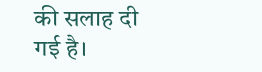की सलाह दी गई है।